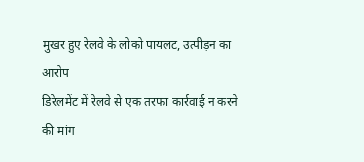मुखर हुए रेलवे के लोको पायलट, उत्पीड़न का आरोप
डिरेलमेंट में रेलवे से एक तरफा कार्रवाई न करने की मांग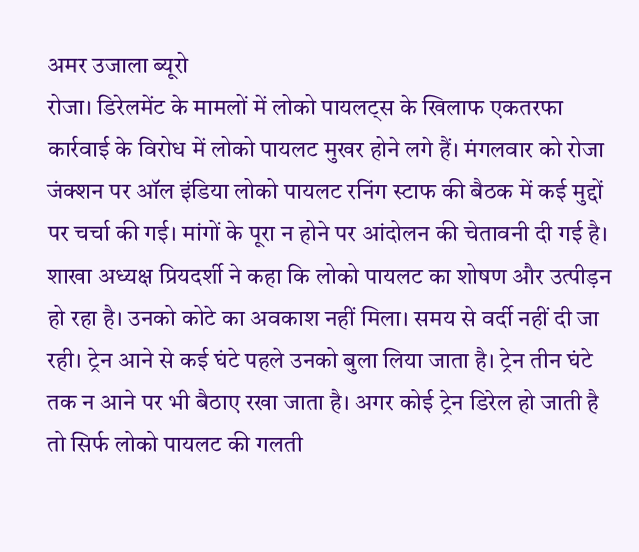अमर उजाला ब्यूरो
रोजा। डिरेलमेंट के मामलों में लोको पायलट्स के खिलाफ एकतरफा कार्रवाई के विरोध में लोको पायलट मुखर होने लगे हैं। मंगलवार को रोजा जंक्शन पर ऑल इंडिया लोको पायलट रनिंग स्टाफ की बैठक में कई मुद्दों पर चर्चा की गई। मांगों के पूरा न होने पर आंदोलन की चेतावनी दी गई है।
शाखा अध्यक्ष प्रियदर्शी ने कहा कि लोको पायलट का शोषण और उत्पीड़न हो रहा है। उनको कोटे का अवकाश नहीं मिला। समय से वर्दी नहीं दी जा रही। ट्रेन आने से कई घंटे पहले उनको बुला लिया जाता है। ट्रेन तीन घंटे तक न आने पर भी बैठाए रखा जाता है। अगर कोई ट्रेन डिरेल हो जाती है तो सिर्फ लोको पायलट की गलती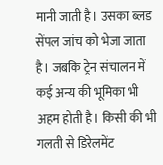मानी जाती है। उसका ब्लड सेंपल जांच को भेजा जाता है। जबकि ट्रेन संचालन में कई अन्य की भूमिका भी अहम होती है। किसी की भी गलती से डिरेलमेंट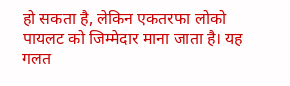हो सकता है, लेकिन एकतरफा लोको पायलट को जिम्मेदार माना जाता है। यह गलत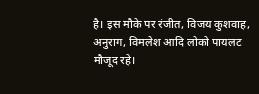है। इस मौके पर रंजीत, विजय कुशवाह, अनुराग, विमलेश आदि लोको पायलट मौजूद रहे।